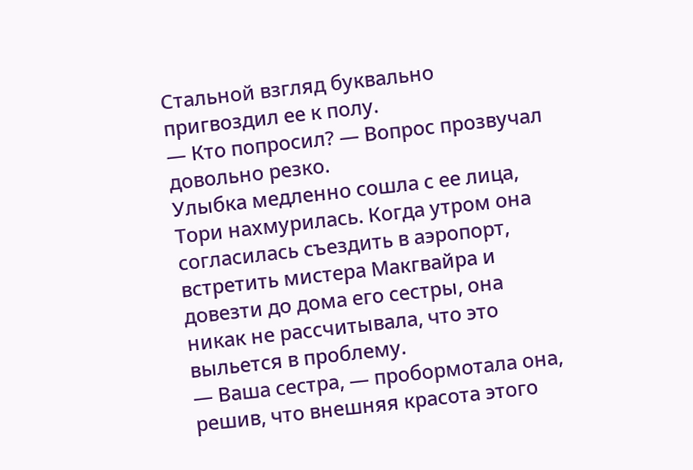Стальной взгляд буквально пригвоздил ее к полу.
— Кто попросил? — Вопрос прозвучал довольно резко.
Улыбка медленно сошла с ее лица, Тори нахмурилась. Когда утром она согласилась съездить в аэропорт, встретить мистера Макгвайра и довезти до дома его сестры, она никак не рассчитывала, что это выльется в проблему.
— Ваша сестра, — пробормотала она, решив, что внешняя красота этого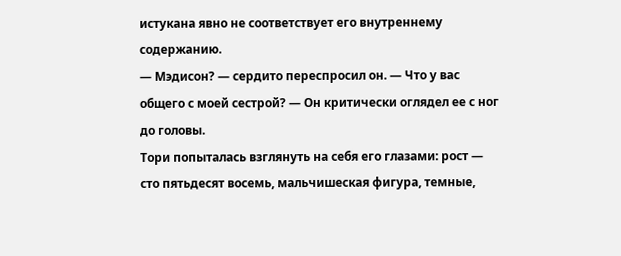истукана явно не соответствует его внутреннему содержанию.
— Мэдисон? — сердито переспросил он. — Что у вас общего с моей сестрой? — Он критически оглядел ее с ног до головы.
Тори попыталась взглянуть на себя его глазами: рост — сто пятьдесят восемь, мальчишеская фигура, темные,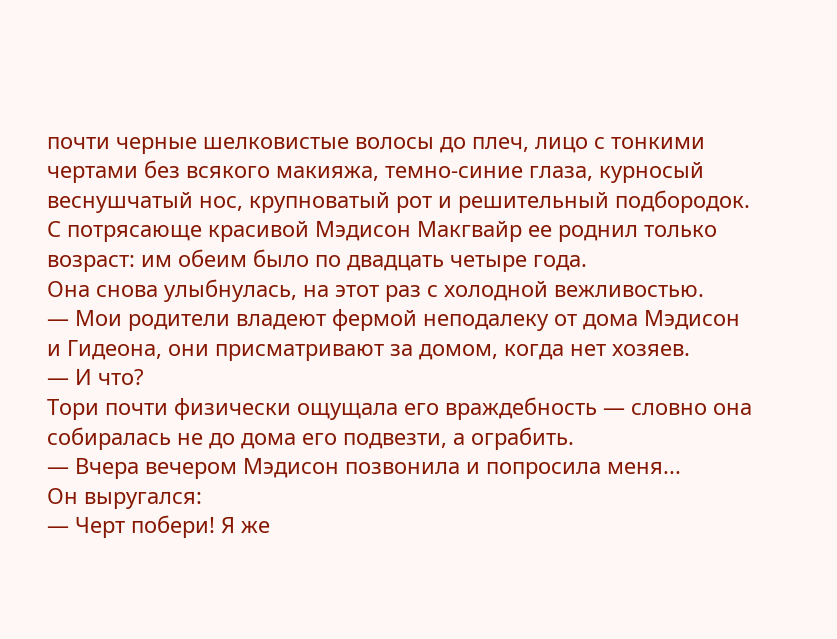почти черные шелковистые волосы до плеч, лицо с тонкими чертами без всякого макияжа, темно-синие глаза, курносый веснушчатый нос, крупноватый рот и решительный подбородок. С потрясающе красивой Мэдисон Макгвайр ее роднил только возраст: им обеим было по двадцать четыре года.
Она снова улыбнулась, на этот раз с холодной вежливостью.
— Мои родители владеют фермой неподалеку от дома Мэдисон и Гидеона, они присматривают за домом, когда нет хозяев.
— И что?
Тори почти физически ощущала его враждебность — словно она собиралась не до дома его подвезти, а ограбить.
— Вчера вечером Мэдисон позвонила и попросила меня...
Он выругался:
— Черт побери! Я же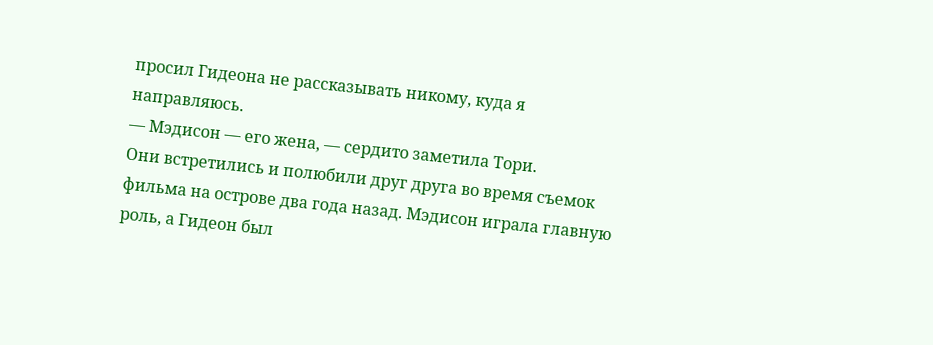просил Гидеона не рассказывать никому, куда я направляюсь.
— Мэдисон — его жена, — сердито заметила Тори.
Они встретились и полюбили друг друга во время съемок фильма на острове два года назад. Мэдисон играла главную роль, а Гидеон был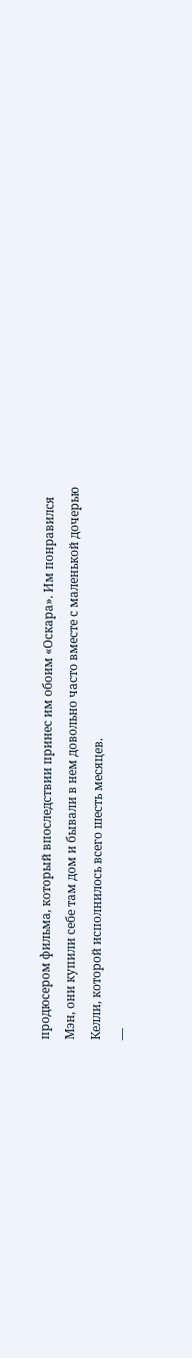продюсером фильма, который впоследствии принес им обоим «Оскара». Им понравился Мэн, они купили себе там дом и бывали в нем довольно часто вместе с маленькой дочерью Келли, которой исполнилось всего шесть месяцев.
—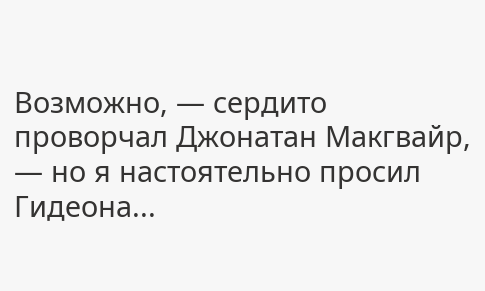Возможно, — сердито проворчал Джонатан Макгвайр, — но я настоятельно просил Гидеона...